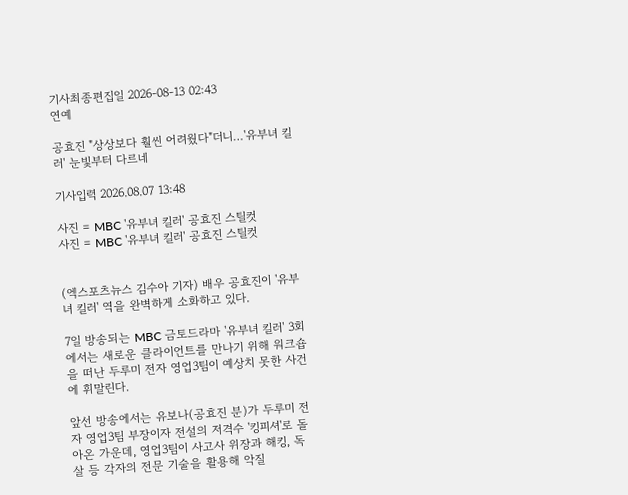기사최종편집일 2026-08-13 02:43
연예

공효진 "상상보다 훨씬 어려웠다"더니…'유부녀 킬러' 눈빛부터 다르네

기사입력 2026.08.07 13:48

사진 = MBC '유부녀 킬러' 공효진 스틸컷
사진 = MBC '유부녀 킬러' 공효진 스틸컷


(엑스포츠뉴스 김수아 기자) 배우 공효진이 '유부녀 킬러' 역을 완벽하게 소화하고 있다.

7일 방송되는 MBC 금토드라마 '유부녀 킬러' 3회에서는 새로운 클라이언트를 만나기 위해 워크숍을 떠난 두루미 전자 영업3팀이 예상치 못한 사건에 휘말린다.

앞선 방송에서는 유보나(공효진 분)가 두루미 전자 영업3팀 부장이자 전설의 저격수 '킹피셔'로 돌아온 가운데, 영업3팀이 사고사 위장과 해킹, 독살 등 각자의 전문 기술을 활용해 악질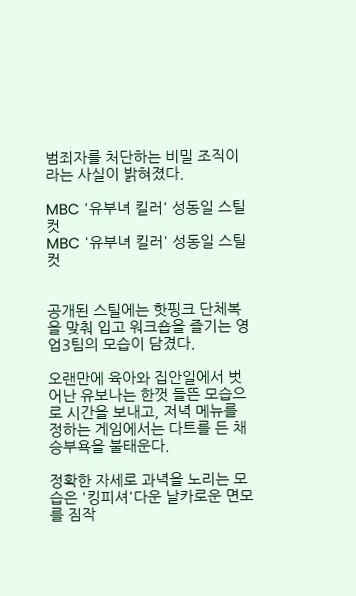범죄자를 처단하는 비밀 조직이라는 사실이 밝혀졌다.

MBC '유부녀 킬러' 성동일 스틸컷
MBC '유부녀 킬러' 성동일 스틸컷


공개된 스틸에는 핫핑크 단체복을 맞춰 입고 워크숍을 즐기는 영업3팀의 모습이 담겼다.

오랜만에 육아와 집안일에서 벗어난 유보나는 한껏 들뜬 모습으로 시간을 보내고, 저녁 메뉴를 정하는 게임에서는 다트를 든 채 승부욕을 불태운다.

정확한 자세로 과녁을 노리는 모습은 '킹피셔'다운 날카로운 면모를 짐작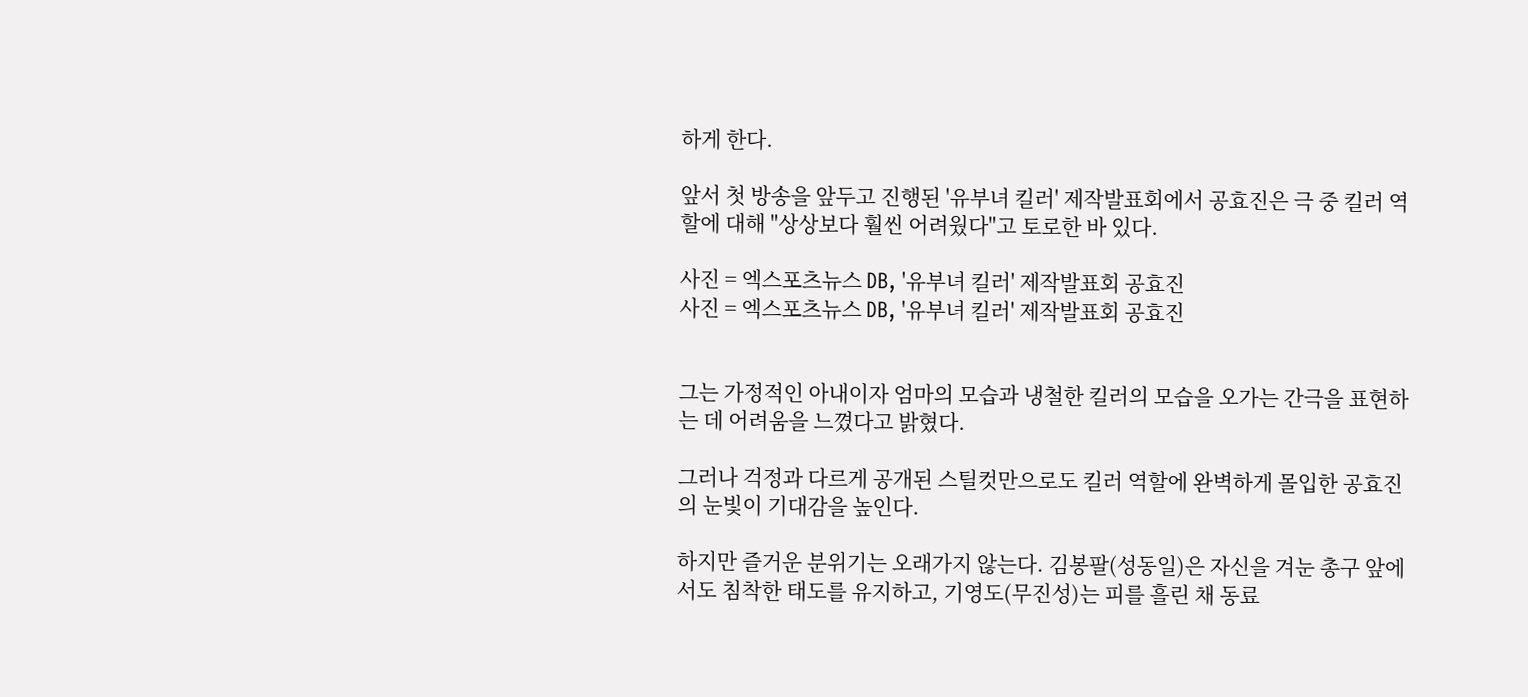하게 한다.

앞서 첫 방송을 앞두고 진행된 '유부녀 킬러' 제작발표회에서 공효진은 극 중 킬러 역할에 대해 "상상보다 훨씬 어려웠다"고 토로한 바 있다.

사진 = 엑스포츠뉴스 DB, '유부녀 킬러' 제작발표회 공효진
사진 = 엑스포츠뉴스 DB, '유부녀 킬러' 제작발표회 공효진


그는 가정적인 아내이자 엄마의 모습과 냉철한 킬러의 모습을 오가는 간극을 표현하는 데 어려움을 느꼈다고 밝혔다.

그러나 걱정과 다르게 공개된 스틸컷만으로도 킬러 역할에 완벽하게 몰입한 공효진의 눈빛이 기대감을 높인다.

하지만 즐거운 분위기는 오래가지 않는다. 김봉팔(성동일)은 자신을 겨눈 총구 앞에서도 침착한 태도를 유지하고, 기영도(무진성)는 피를 흘린 채 동료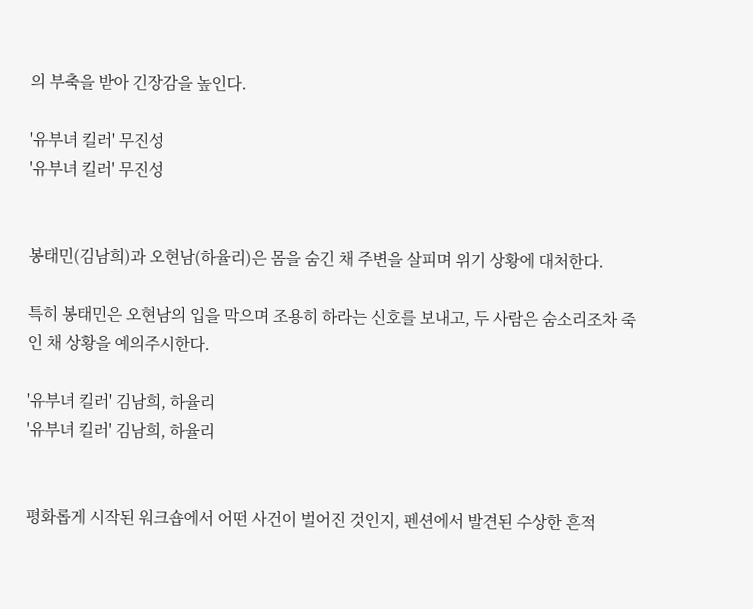의 부축을 받아 긴장감을 높인다.

'유부녀 킬러' 무진성
'유부녀 킬러' 무진성


봉태민(김남희)과 오현남(하율리)은 몸을 숨긴 채 주변을 살피며 위기 상황에 대처한다.

특히 봉태민은 오현남의 입을 막으며 조용히 하라는 신호를 보내고, 두 사람은 숨소리조차 죽인 채 상황을 예의주시한다.

'유부녀 킬러' 김남희, 하율리
'유부녀 킬러' 김남희, 하율리


평화롭게 시작된 워크숍에서 어떤 사건이 벌어진 것인지, 펜션에서 발견된 수상한 흔적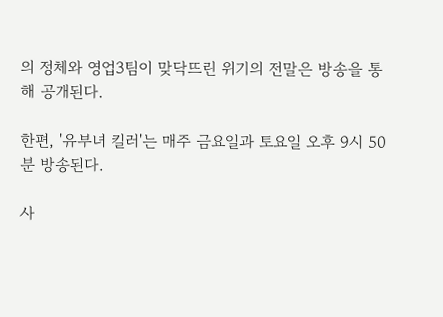의 정체와 영업3팀이 맞닥뜨린 위기의 전말은 방송을 통해 공개된다.

한편, '유부녀 킬러'는 매주 금요일과 토요일 오후 9시 50분 방송된다.

사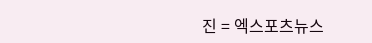진 = 엑스포츠뉴스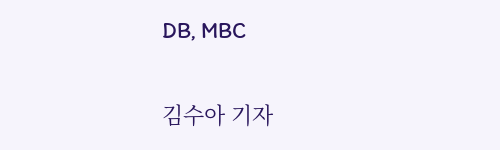DB, MBC

김수아 기자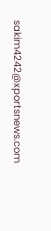sakim4242@xportsnews.com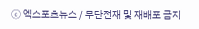ⓒ 엑스포츠뉴스 / 무단전재 및 재배포 금지